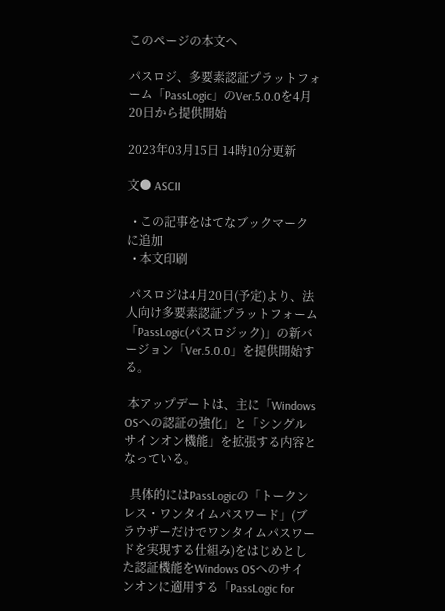このページの本文へ

パスロジ、多要素認証プラットフォーム「PassLogic」のVer.5.0.0を4月20日から提供開始

2023年03月15日 14時10分更新

文● ASCII

  • この記事をはてなブックマークに追加
  • 本文印刷

 パスロジは4月20日(予定)より、法人向け多要素認証プラットフォーム「PassLogic(パスロジック)」の新バージョン「Ver.5.0.0」を提供開始する。

 本アップデートは、主に「Windows OSへの認証の強化」と「シングルサインオン機能」を拡張する内容となっている。

  具体的にはPassLogicの「トークンレス・ワンタイムパスワード」(ブラウザーだけでワンタイムパスワードを実現する仕組み)をはじめとした認証機能をWindows OSへのサインオンに適用する「PassLogic for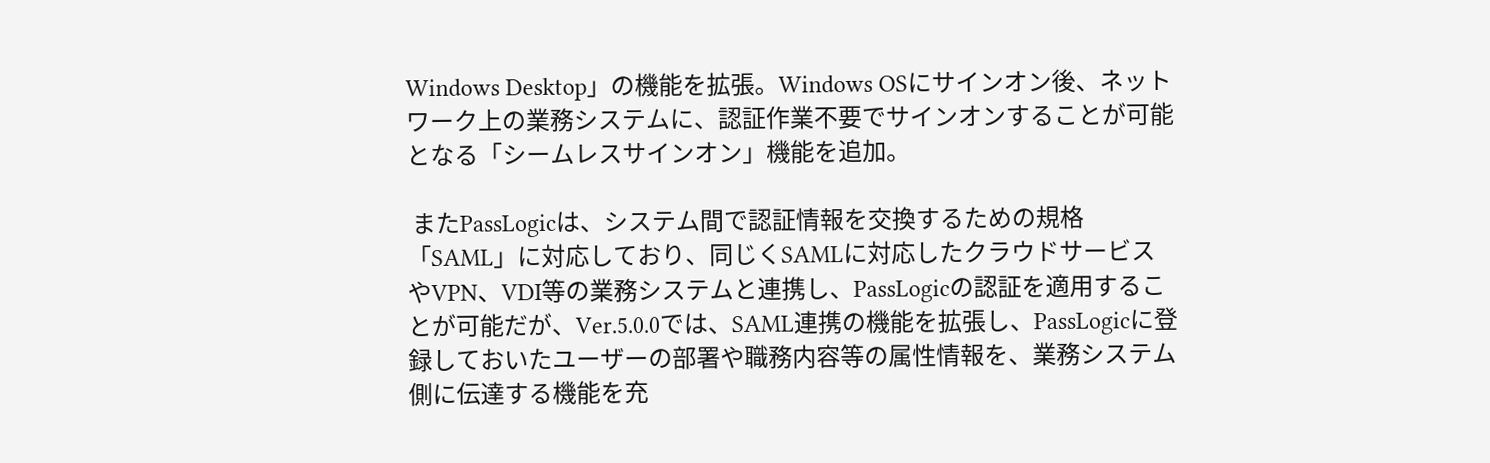Windows Desktop」の機能を拡張。Windows OSにサインオン後、ネットワーク上の業務システムに、認証作業不要でサインオンすることが可能となる「シームレスサインオン」機能を追加。

 またPassLogicは、システム間で認証情報を交換するための規格「SAML」に対応しており、同じくSAMLに対応したクラウドサービスやVPN、VDI等の業務システムと連携し、PassLogicの認証を適用することが可能だが、Ver.5.0.0では、SAML連携の機能を拡張し、PassLogicに登録しておいたユーザーの部署や職務内容等の属性情報を、業務システム側に伝達する機能を充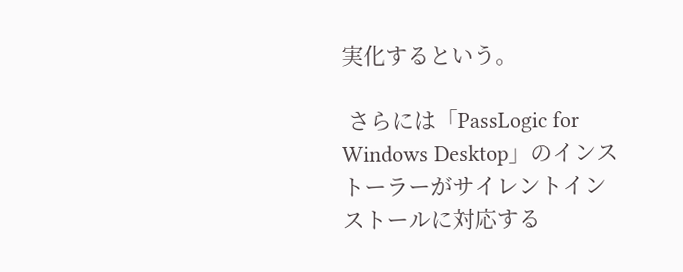実化するという。

 さらには「PassLogic for Windows Desktop」のインストーラーがサイレントインストールに対応する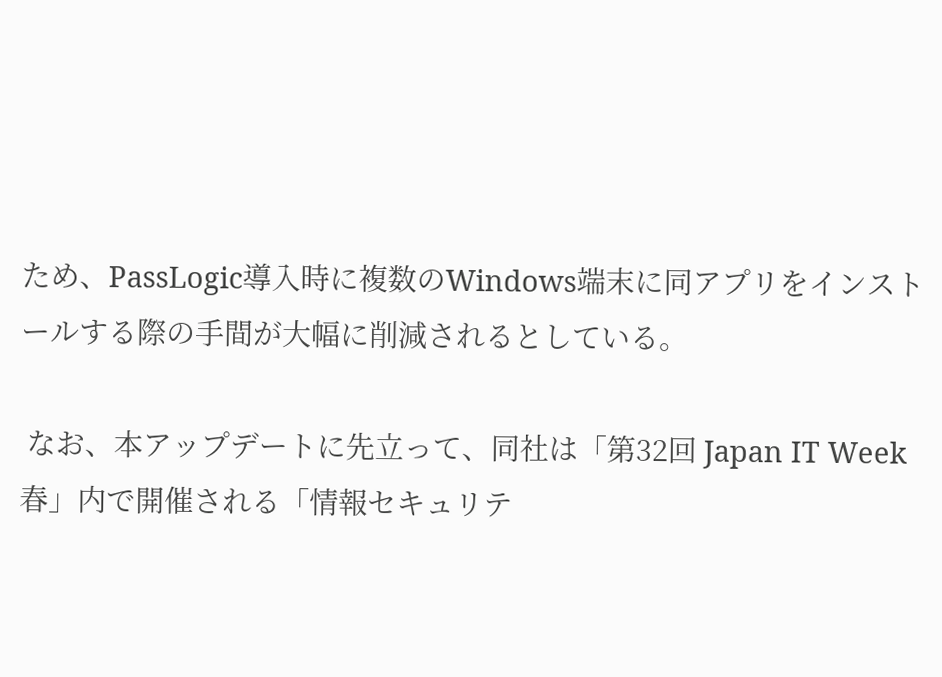ため、PassLogic導入時に複数のWindows端末に同アプリをインストールする際の手間が大幅に削減されるとしている。

 なお、本アップデートに先立って、同社は「第32回 Japan IT Week 春」内で開催される「情報セキュリテ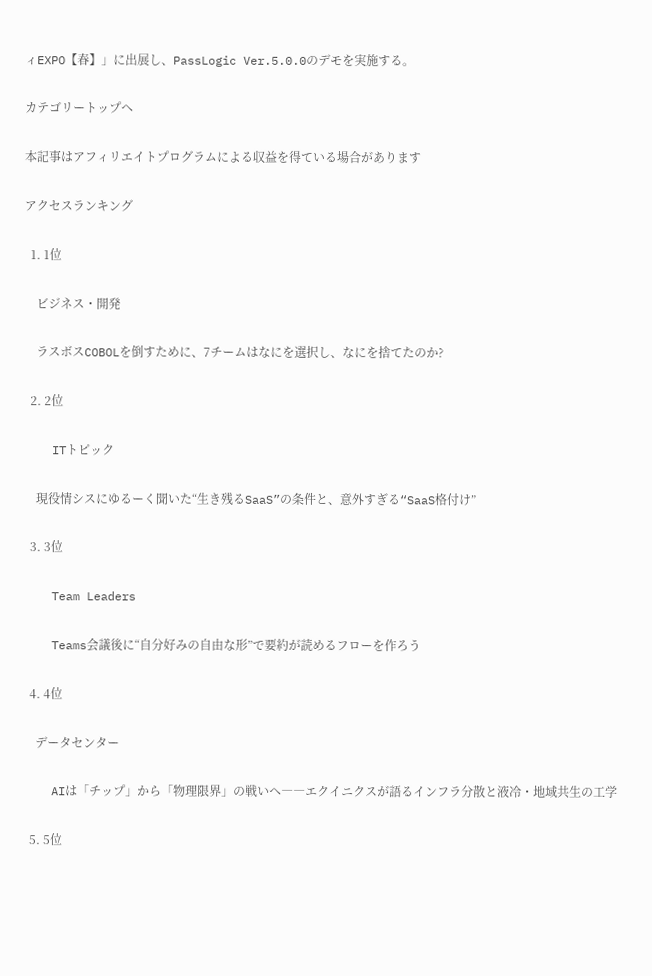ィEXPO【春】」に出展し、PassLogic Ver.5.0.0のデモを実施する。

カテゴリートップへ

本記事はアフィリエイトプログラムによる収益を得ている場合があります

アクセスランキング

  1. 1位

    ビジネス・開発

    ラスボスCOBOLを倒すために、7チームはなにを選択し、なにを捨てたのか?

  2. 2位

    ITトピック

    現役情シスにゆるーく聞いた“生き残るSaaS”の条件と、意外すぎる“SaaS格付け”

  3. 3位

    Team Leaders

    Teams会議後に“自分好みの自由な形”で要約が読めるフローを作ろう

  4. 4位

    データセンター

    AIは「チップ」から「物理限界」の戦いへ――エクイニクスが語るインフラ分散と液冷・地域共生の工学

  5. 5位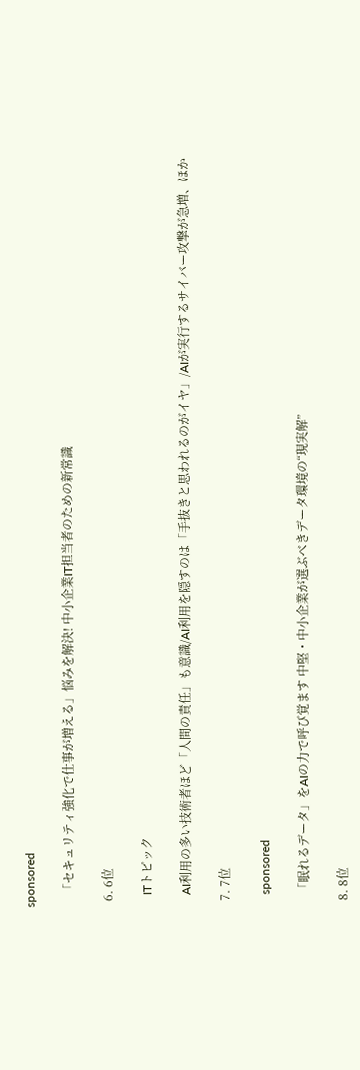sponsored

    「セキュリティ強化で仕事が増える」悩みを解決! 中小企業IT担当者のための新常識

  6. 6位

    ITトピック

    AI利用の多い技術者ほど「人間の責任」も意識/AI利用を隠すのは「手抜きと思われるのがイヤ」/AIが実行するサイバー攻撃が急増、ほか

  7. 7位

    sponsored

    「眠れるデータ」をAIの力で呼び覚ます 中堅・中小企業が選ぶべきデータ環境の“現実解”

  8. 8位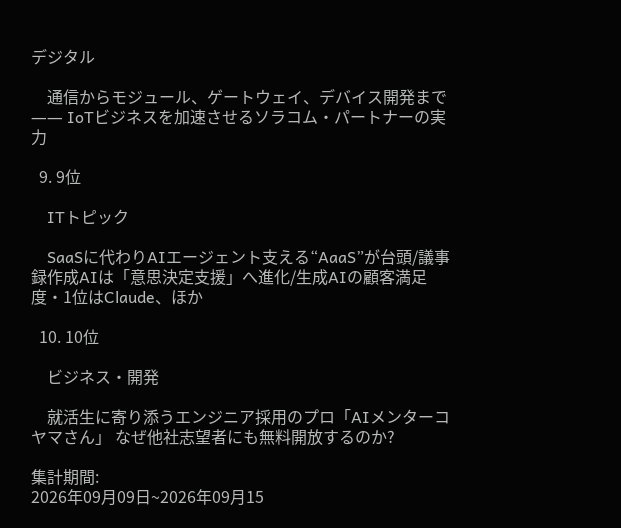デジタル

    通信からモジュール、ゲートウェイ、デバイス開発まで ―― IoTビジネスを加速させるソラコム・パートナーの実力

  9. 9位

    ITトピック

    SaaSに代わりAIエージェント支える“AaaS”が台頭/議事録作成AIは「意思決定支援」へ進化/生成AIの顧客満足度・1位はClaude、ほか

  10. 10位

    ビジネス・開発

    就活生に寄り添うエンジニア採用のプロ「AIメンターコヤマさん」 なぜ他社志望者にも無料開放するのか?

集計期間:
2026年09月09日~2026年09月15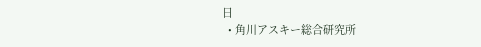日
  • 角川アスキー総合研究所